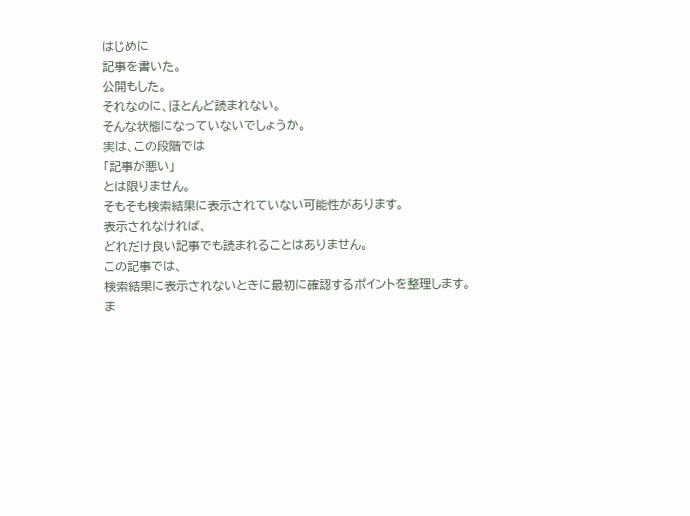はじめに
記事を書いた。
公開もした。
それなのに、ほとんど読まれない。
そんな状態になっていないでしょうか。
実は、この段階では
「記事が悪い」
とは限りません。
そもそも検索結果に表示されていない可能性があります。
表示されなければ、
どれだけ良い記事でも読まれることはありません。
この記事では、
検索結果に表示されないときに最初に確認するポイントを整理します。
ま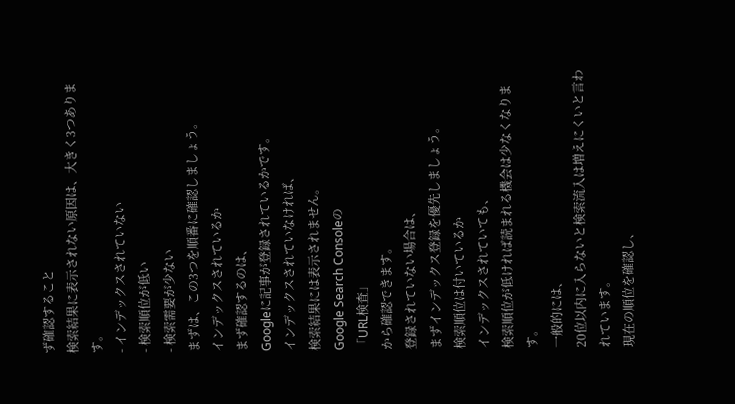ず確認すること
検索結果に表示されない原因は、大きく3つあります。
- インデックスされていない
- 検索順位が低い
- 検索需要が少ない
まずは、この3つを順番に確認しましょう。
インデックスされているか
まず確認するのは、
Googleに記事が登録されているかです。
インデックスされていなければ、
検索結果には表示されません。
Google Search Consoleの
「URL検査」
から確認できます。
登録されていない場合は、
まずインデックス登録を優先しましょう。
検索順位は付いているか
インデックスされていても、
検索順位が低ければ読まれる機会は少なくなります。
一般的には、
20位以内に入らないと検索流入は増えにくいと言われています。
現在の順位を確認し、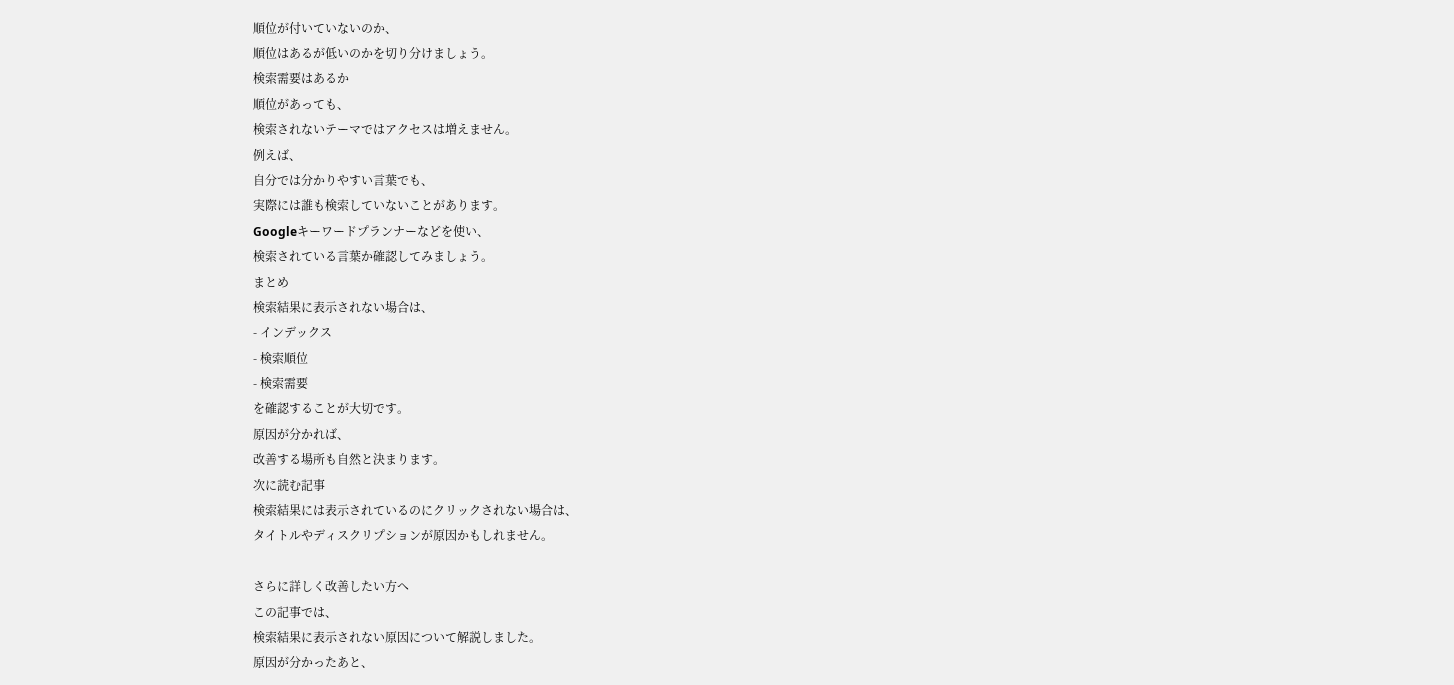順位が付いていないのか、
順位はあるが低いのかを切り分けましょう。
検索需要はあるか
順位があっても、
検索されないテーマではアクセスは増えません。
例えば、
自分では分かりやすい言葉でも、
実際には誰も検索していないことがあります。
Googleキーワードプランナーなどを使い、
検索されている言葉か確認してみましょう。
まとめ
検索結果に表示されない場合は、
- インデックス
- 検索順位
- 検索需要
を確認することが大切です。
原因が分かれば、
改善する場所も自然と決まります。
次に読む記事
検索結果には表示されているのにクリックされない場合は、
タイトルやディスクリプションが原因かもしれません。

さらに詳しく改善したい方へ
この記事では、
検索結果に表示されない原因について解説しました。
原因が分かったあと、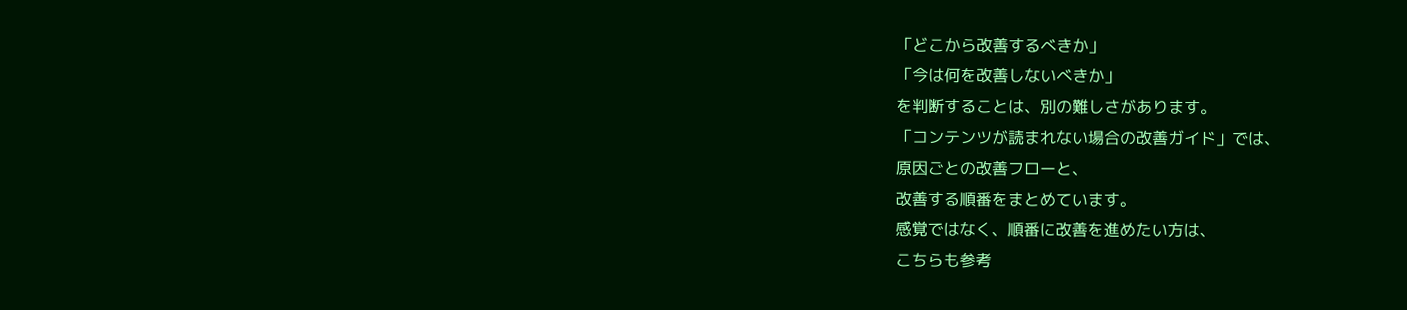「どこから改善するべきか」
「今は何を改善しないべきか」
を判断することは、別の難しさがあります。
「コンテンツが読まれない場合の改善ガイド」では、
原因ごとの改善フローと、
改善する順番をまとめています。
感覚ではなく、順番に改善を進めたい方は、
こちらも参考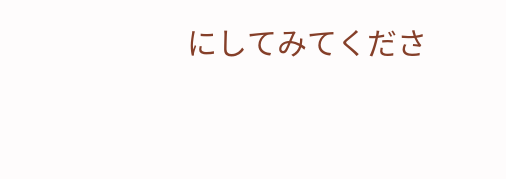にしてみてくださ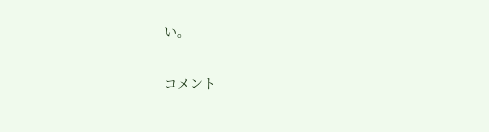い。

コメント